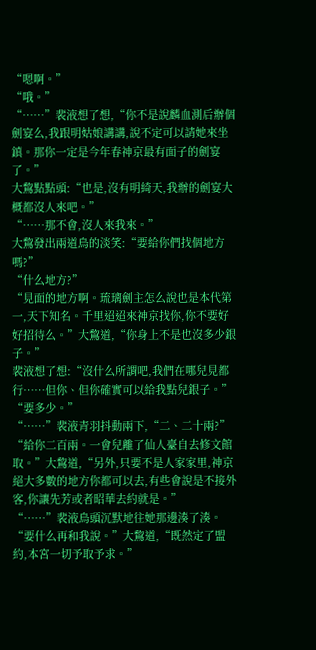“嗯啊。”
“哦。”
“……”裴液想了想,“你不是說麟血測后辦個劍宴么,我跟明姑娘講講,說不定可以請她來坐鎮。那你一定是今年春神京最有面子的劍宴了。”
大鵹點點頭:“也是,沒有明綺天,我辦的劍宴大概都沒人來吧。”
“……那不會,沒人來我來。”
大鵹發出兩道鳥的淡笑:“要給你們找個地方嗎?”
“什么地方?”
“見面的地方啊。琉璃劍主怎么說也是本代第一,天下知名。千里迢迢來神京找你,你不要好好招待么。”大鵹道,“你身上不是也沒多少銀子。”
裴液想了想:“沒什么所謂吧,我們在哪兒見都行……但你、但你確實可以給我點兒銀子。”
“要多少。”
“……”裴液青羽抖動兩下,“二、二十兩?”
“給你二百兩。一會兒離了仙人臺自去修文館取。”大鵹道,“另外,只要不是人家家里,神京絕大多數的地方你都可以去,有些會說是不接外客,你讓先芳或者昭華去約就是。”
“……”裴液鳥頭沉默地往她那邊湊了湊。
“要什么再和我說。”大鵹道,“既然定了盟約,本宮一切予取予求。”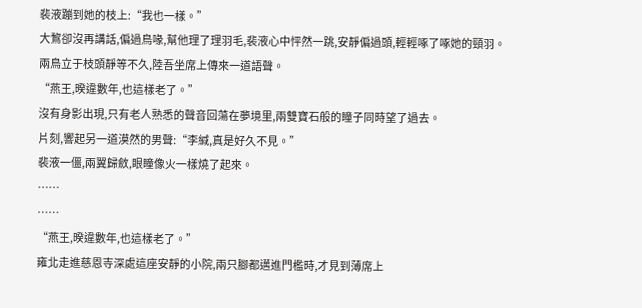裴液蹦到她的枝上:“我也一樣。”
大鵹卻沒再講話,偏過鳥喙,幫他理了理羽毛,裴液心中怦然一跳,安靜偏過頭,輕輕啄了啄她的頸羽。
兩鳥立于枝頭靜等不久,陸吾坐席上傳來一道語聲。
“燕王,暌違數年,也這樣老了。”
沒有身影出現,只有老人熟悉的聲音回蕩在夢境里,兩雙寶石般的瞳子同時望了過去。
片刻,響起另一道漠然的男聲:“李緘,真是好久不見。”
裴液一僵,兩翼歸斂,眼瞳像火一樣燒了起來。
……
……
“燕王,暌違數年,也這樣老了。”
雍北走進慈恩寺深處這座安靜的小院,兩只腳都邁進門檻時,才見到薄席上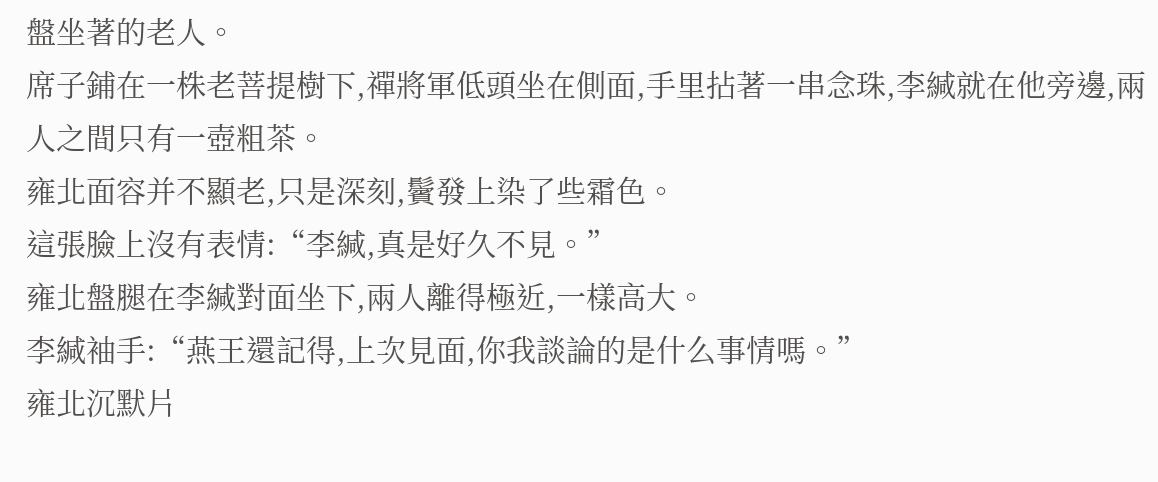盤坐著的老人。
席子鋪在一株老菩提樹下,禪將軍低頭坐在側面,手里拈著一串念珠,李緘就在他旁邊,兩人之間只有一壺粗茶。
雍北面容并不顯老,只是深刻,鬢發上染了些霜色。
這張臉上沒有表情:“李緘,真是好久不見。”
雍北盤腿在李緘對面坐下,兩人離得極近,一樣高大。
李緘袖手:“燕王還記得,上次見面,你我談論的是什么事情嗎。”
雍北沉默片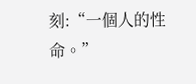刻:“一個人的性命。”